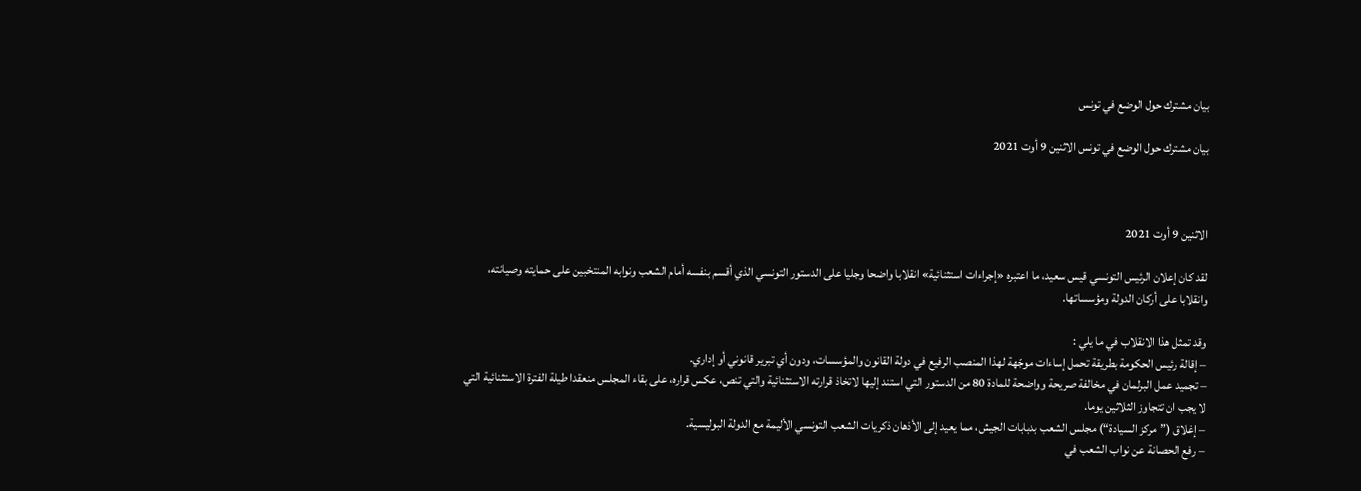بيان مشترك حول الوضع في تونس

بيان مشترك حول الوضع في تونس الاثنين 9 أوت 2021



الاثنين 9 أوت 2021

لقد كان إعلان الرئيس التونسي قيس سعيد، ما اعتبره «إجراءات استثنائية» انقلابا واضحا وجليا على الدستور التونسي الذي أقسم بنفسه أمام الشعب ونوابه المنتخبين على حمايته وصيانته، وانقلابا على أركان الدولة ومؤسساتها.

وقد تمثل هذا الانقلاب في ما يلي :
– إقالة رئيس الحكومة بطريقة تحمل إساءات موجّهة لهذا المنصب الرفيع في دولة القانون والمؤسسات، ودون أي تبرير قانوني أو إداري.
– تجميد عمل البرلمان في مخالفة صريحة وواضحة للمادة 80 من الدستور التي استند إليها لاتخاذ قرارته الاستثنائية والتي تنص، عكس قراره، على بقاء المجلس منعقدا طيلة الفترة الاستثنائية التي لا يجب ان تتجاوز الثلاثين يوما.
– إغلاق (”مركز السيادة“) مجلس الشعب بدبابات الجيش، مما يعيد إلى الأذهان ذكريات الشعب التونسي الأليمة مع الدولة البوليسية.
– رفع الحصانة عن نواب الشعب في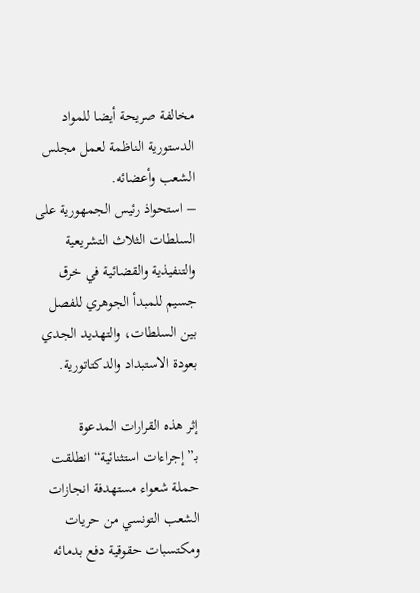مخالفة صريحة أيضا للمواد الدستورية الناظمة لعمل مجلس الشعب وأعضائه.
– استحواذ رئيس الجمهورية على السلطات الثلاث التشريعية والتنفيذية والقضائية في خرق جسيم للمبدأ الجوهري للفصل بين السلطات، والتهديد الجدي بعودة الاستبداد والدكتاتورية.

إثر هذه القرارات المدعوة بـ”إجراءات استثنائية“ انطلقت حملة شعواء مستهدفة انجازات الشعب التونسي من حريات ومكتسبات حقوقية دفع بدمائه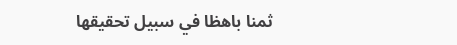ثمنا باهظا في سبيل تحقيقها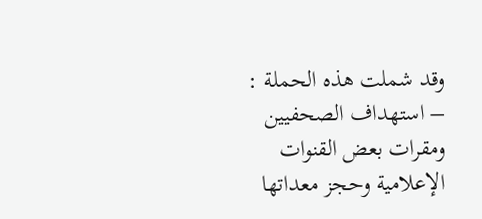وقد شملت هذه الحملة :
– استهداف الصحفيين ومقرات بعض القنوات الإعلامية وحجز معداتها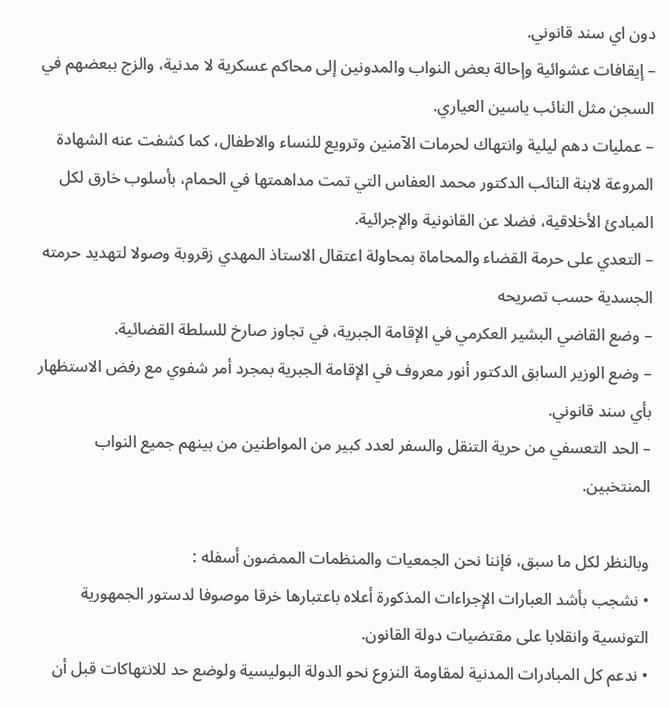دون اي سند قانوني.
– إيقافات عشوائية وإحالة بعض النواب والمدونين إلى محاكم عسكرية لا مدنية، والزج ببعضهم في السجن مثل النائب ياسين العياري.
– عمليات دهم ليلية وانتهاك لحرمات الآمنين وترويع للنساء والاطفال، كما كشفت عنه الشهادة المروعة لابنة النائب الدكتور محمد العفاس التي تمت مداهمتها في الحمام، بأسلوب خارق لكل المبادئ الأخلاقية، فضلا عن القانونية والإجرائية.
– التعدي على حرمة القضاء والمحاماة بمحاولة اعتقال الاستاذ المهدي زقروبة وصولا لتهديد حرمته الجسدية حسب تصريحه
– وضع القاضي البشير العكرمي في الإقامة الجبرية، في تجاوز صارخ للسلطة القضائية.
– وضع الوزير السابق الدكتور أنور معروف في الإقامة الجبرية بمجرد أمر شفوي مع رفض الاستظهار بأي سند قانوني.
– الحد التعسفي من حرية التنقل والسفر لعدد كبير من المواطنين من بينهم جميع النواب المنتخبين.

وبالنظر لكل ما سبق، فإننا نحن الجمعيات والمنظمات الممضون أسفله :
• نشجب بأشد العبارات الإجراءات المذكورة أعلاه باعتبارها خرقا موصوفا لدستور الجمهورية التونسية وانقلابا على مقتضيات دولة القانون.
• ندعم كل المبادرات المدنية لمقاومة النزوع نحو الدولة البوليسية ولوضع حد للانتهاكات قبل أن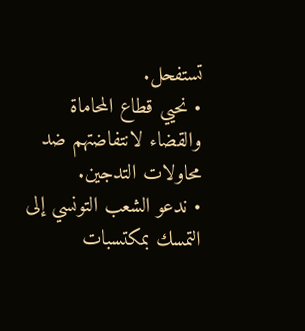تستفحل.
• نحيي قطاع المحاماة والقضاء لانتفاضتهم ضد محاولات التدجين.
• ندعو الشعب التونسي إلى التمسك بمكتسبات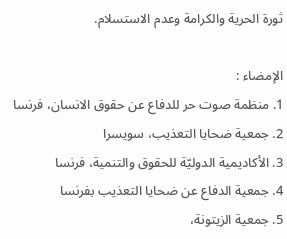ثورة الحرية والكرامة وعدم الاستسلام.

الإمضاء :
1. منظمة صوت حر للدفاع عن حقوق الانسان، فرنسا
2. جمعية ضحايا التعذيب، سويسرا
3. الأكاديمية الدوليّة للحقوق والتنمية، فرنسا
4. جمعية الدفاع عن ضحايا التعذيب بفرنسا
5. جمعية الزيتونة،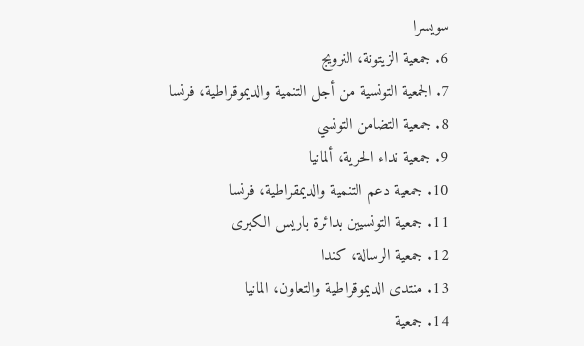سويسرا
6. جمعية الزيتونة، النرويج
7. الجمعية التونسية من أجل التنمية والديموقراطية، فرنسا
8. جمعية التضامن التونسي
9. جمعية نداء الحرية، ألمانيا
10. جمعية دعم التنمية والديمقراطية، فرنسا
11. جمعية التونسيين بدائرة باريس الكبرى
12. جمعية الرسالة، كندا
13. منتدى الديموقراطية والتعاون، المانيا
14. جمعية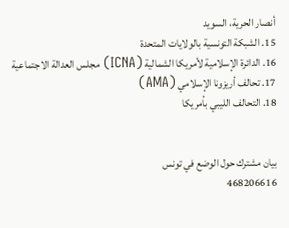أنصار الحرية، السويد
15. الشبكة التونسية بالولايات المتحدة
16. الدائرة الإسلامية لأمريكا الشمالية (ICNA) مجلس العدالة الاجتماعية
17. تحالف أريزونا الإسلامي (AMA)
18. التحالف الليبي بأمريكا


بيان مشترك حول الوضع في تونس
468206616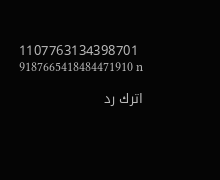1107763134398701 9187665418484471910 n

اترك رد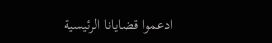ادعموا قضايانا الرئيسية